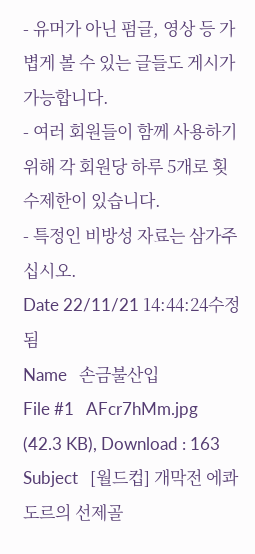- 유머가 아닌 펌글, 영상 등 가볍게 볼 수 있는 글들도 게시가 가능합니다.
- 여러 회원들이 함께 사용하기 위해 각 회원당 하루 5개로 횟수제한이 있습니다.
- 특정인 비방성 자료는 삼가주십시오.
Date 22/11/21 14:44:24수정됨
Name   손금불산입
File #1   AFcr7hMm.jpg (42.3 KB), Download : 163
Subject   [월드컵] 개막전 에콰도르의 선제골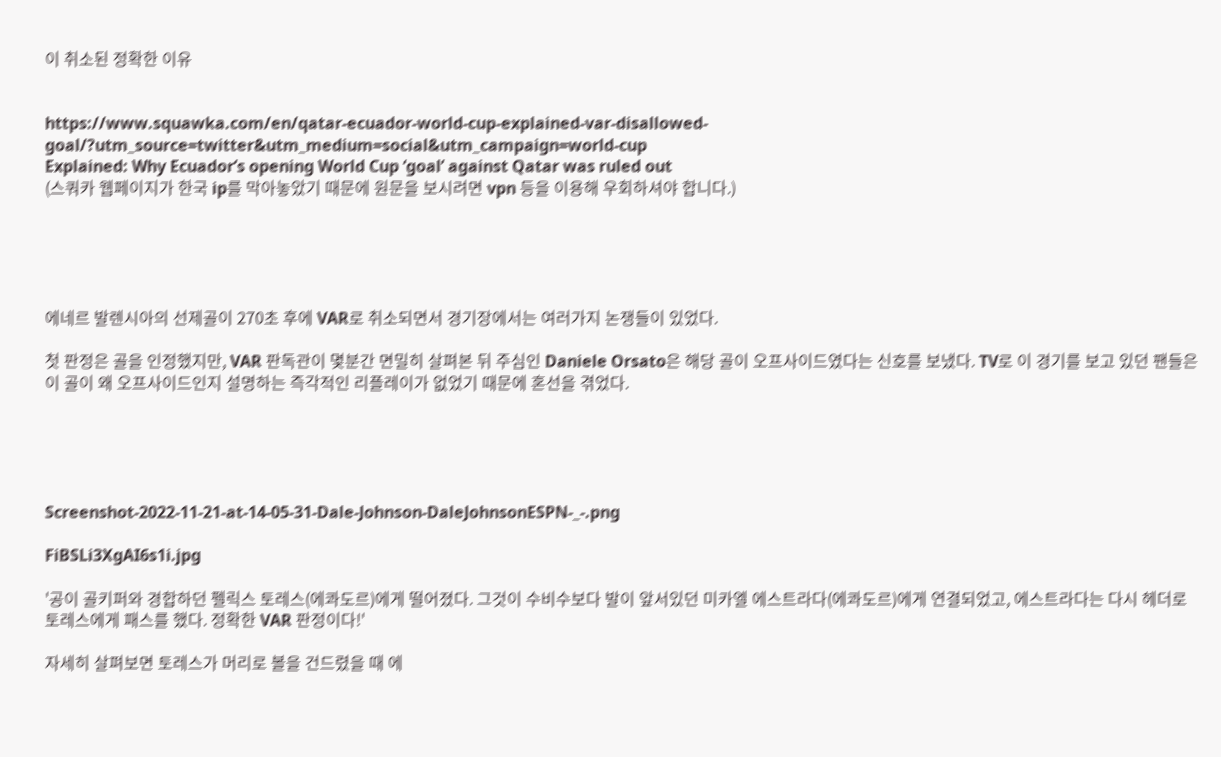이 취소된 정확한 이유


https://www.squawka.com/en/qatar-ecuador-world-cup-explained-var-disallowed-goal/?utm_source=twitter&utm_medium=social&utm_campaign=world-cup
Explained: Why Ecuador’s opening World Cup ‘goal’ against Qatar was ruled out
(스쿼카 웹페이지가 한국 ip를 막아놓았기 때문에 원문을 보시려면 vpn 등을 이용해 우회하셔야 합니다.)





에네르 발렌시아의 선제골이 270초 후에 VAR로 취소되면서 경기장에서는 여러가지 논쟁들이 있었다.

첫 판정은 골을 인정했지만, VAR 판독관이 몇분간 면밀히 살펴본 뒤 주심인 Daniele Orsato은 해당 골이 오프사이드였다는 신호를 보냈다. TV로 이 경기를 보고 있던 팬들은 이 골이 왜 오프사이드인지 설명하는 즉각적인 리플레이가 없었기 때문에 혼선을 겪었다.





Screenshot-2022-11-21-at-14-05-31-Dale-Johnson-DaleJohnsonESPN-_-.png

FiBSLi3XgAI6s1i.jpg

'공이 골키퍼와 경합하던 펠릭스 토레스(에콰도르)에게 떨어졌다. 그것이 수비수보다 발이 앞서있던 미카엘 에스트라다(에콰도르)에게 연결되었고, 에스트라다는 다시 헤더로 토레스에게 패스를 했다. 정확한 VAR 판정이다!'

자세히 살펴보면 토레스가 머리로 볼을 건드렸을 때 에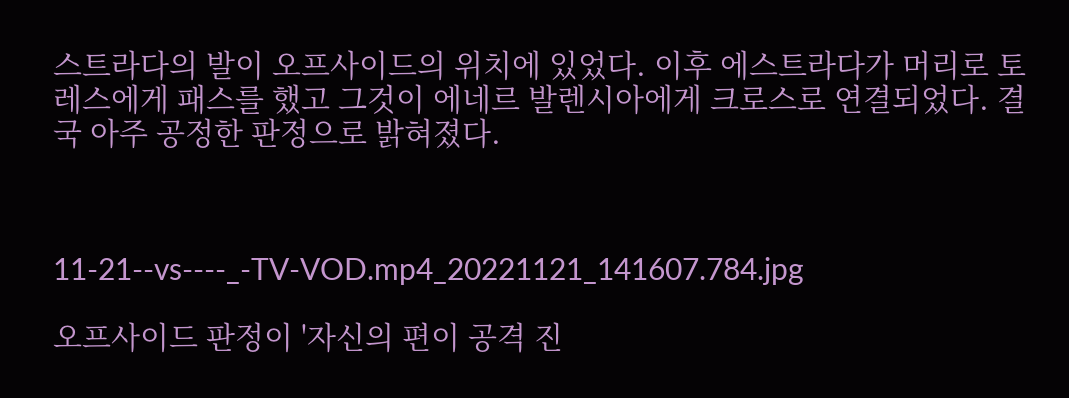스트라다의 발이 오프사이드의 위치에 있었다. 이후 에스트라다가 머리로 토레스에게 패스를 했고 그것이 에네르 발렌시아에게 크로스로 연결되었다. 결국 아주 공정한 판정으로 밝혀졌다.



11-21--vs----_-TV-VOD.mp4_20221121_141607.784.jpg

오프사이드 판정이 '자신의 편이 공격 진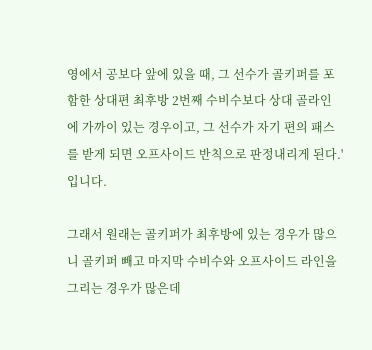영에서 공보다 앞에 있을 때, 그 선수가 골키퍼를 포함한 상대편 최후방 2번째 수비수보다 상대 골라인에 가까이 있는 경우이고, 그 선수가 자기 편의 패스를 받게 되면 오프사이드 반칙으로 판정내리게 된다.'입니다.

그래서 원래는 골키퍼가 최후방에 있는 경우가 많으니 골키퍼 빼고 마지막 수비수와 오프사이드 라인을 그리는 경우가 많은데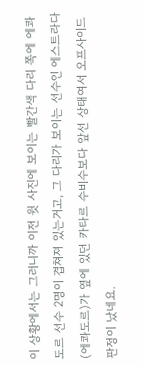이 상황에서는 그러니까 이전 윗 사진에 보이는 빨간색 다리 쪽에 에콰도르 선수 2명이 겹쳐져 있는거고, 그 다리가 보이는 선수인 에스트라다(에콰도르)가 옆에 있던 카타르 수비수보다 앞선 상태여서 오프사이드 판정이 났네요.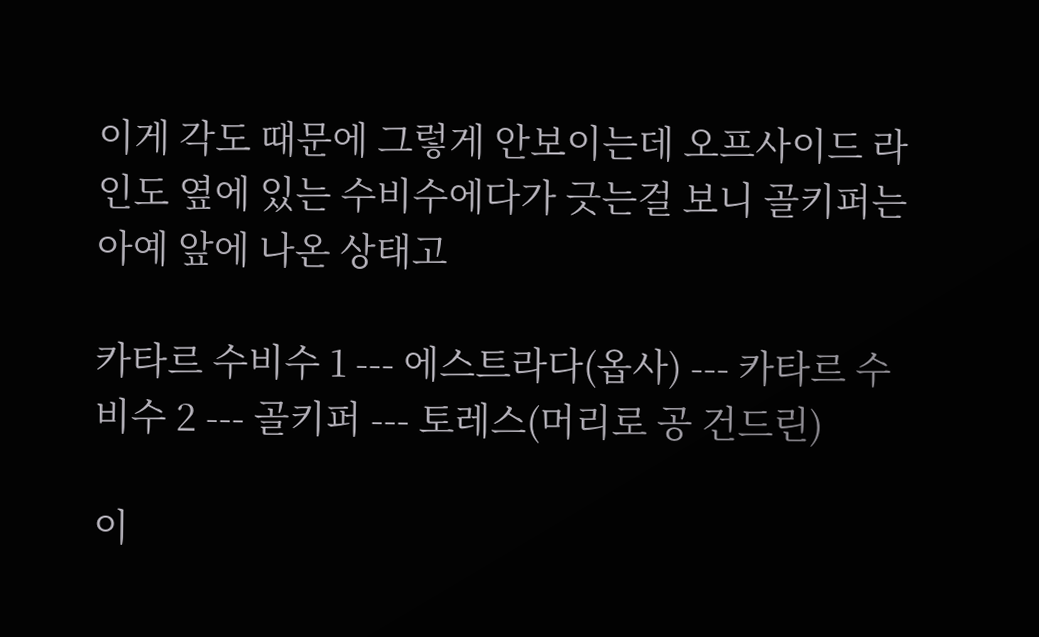이게 각도 때문에 그렇게 안보이는데 오프사이드 라인도 옆에 있는 수비수에다가 긋는걸 보니 골키퍼는 아예 앞에 나온 상태고

카타르 수비수 1 --- 에스트라다(옵사) --- 카타르 수비수 2 --- 골키퍼 --- 토레스(머리로 공 건드린)

이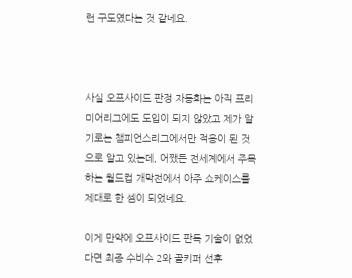런 구도였다는 것 같네요.



사실 오프사이드 판정 자동화는 아직 프리미어리그에도 도입이 되지 않았고 제가 알기로는 챔피언스리그에서만 적용이 된 것으로 알고 있는데, 어쨌든 전세계에서 주목하는 월드컵 개막전에서 아주 쇼케이스를 제대로 한 셈이 되었네요.

이게 만약에 오프사이드 판독 기술이 없었다면 최종 수비수 2와 골키퍼 선후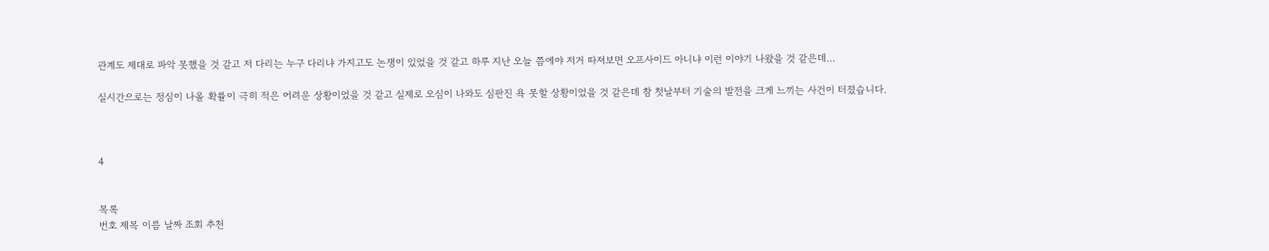관계도 제대로 파악 못했을 것 같고 저 다리는 누구 다리냐 가지고도 논쟁이 있었을 것 같고 하루 지난 오늘 쯤에야 저거 따져보면 오프사이드 아니냐 이런 이야기 나왔을 것 같은데...

실시간으로는 정심이 나올 확률이 극히 적은 어려운 상황이었을 것 같고 실제로 오심이 나와도 심판진 욕 못할 상황이었을 것 같은데 참 첫날부터 기술의 발전을 크게 느끼는 사건이 터졌습니다.



4


목록
번호 제목 이름 날짜 조회 추천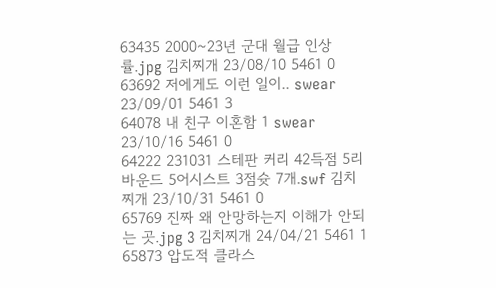63435 2000~23년 군대 월급 인상률.jpg 김치찌개 23/08/10 5461 0
63692 저에게도 이런 일이.. swear 23/09/01 5461 3
64078 내 친구 이혼함 1 swear 23/10/16 5461 0
64222 231031 스테판 커리 42득점 5리바운드 5어시스트 3점슛 7개.swf 김치찌개 23/10/31 5461 0
65769 진짜 왜 안망하는지 이해가 안되는 곳.jpg 3 김치찌개 24/04/21 5461 1
65873 압도적 클라스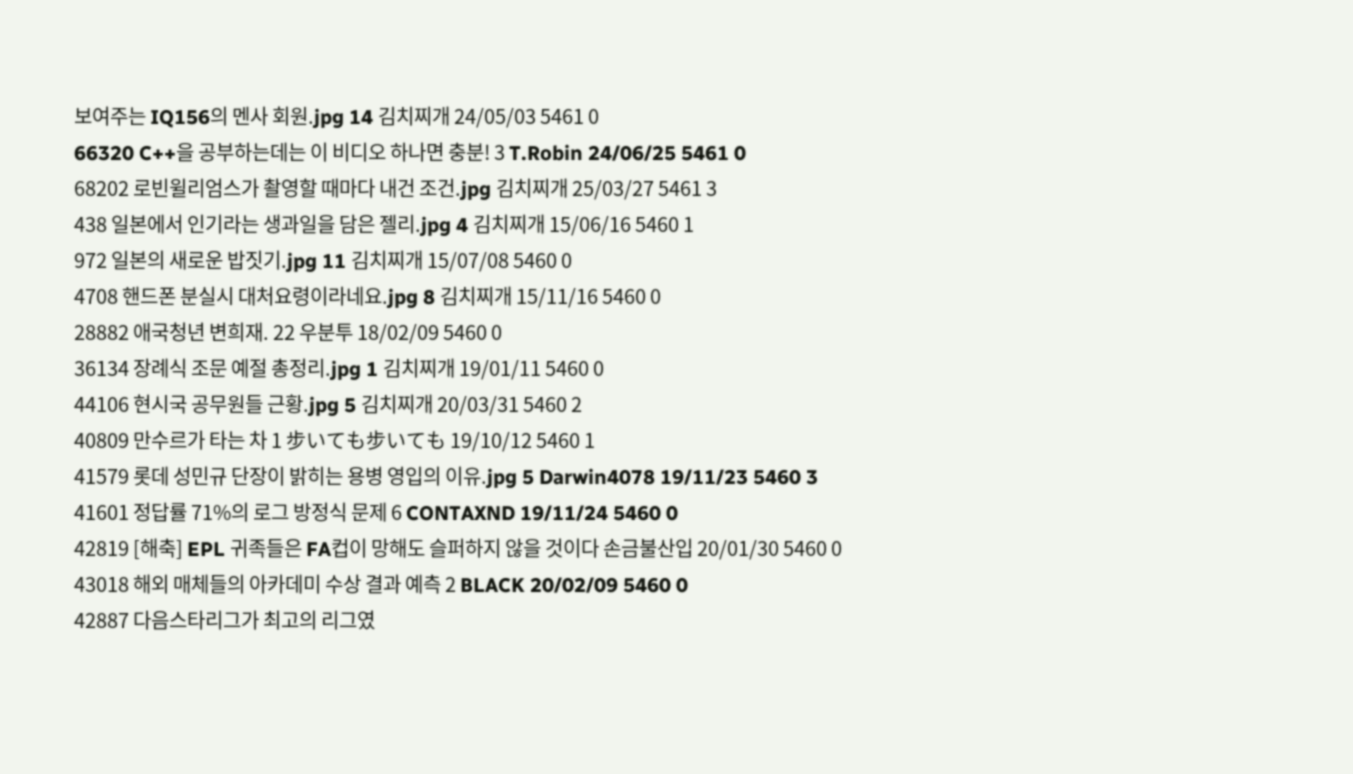보여주는 IQ156의 멘사 회원.jpg 14 김치찌개 24/05/03 5461 0
66320 C++을 공부하는데는 이 비디오 하나면 충분! 3 T.Robin 24/06/25 5461 0
68202 로빈윌리엄스가 촬영할 때마다 내건 조건.jpg 김치찌개 25/03/27 5461 3
438 일본에서 인기라는 생과일을 담은 젤리.jpg 4 김치찌개 15/06/16 5460 1
972 일본의 새로운 밥짓기.jpg 11 김치찌개 15/07/08 5460 0
4708 핸드폰 분실시 대처요령이라네요.jpg 8 김치찌개 15/11/16 5460 0
28882 애국청년 변희재. 22 우분투 18/02/09 5460 0
36134 장례식 조문 예절 총정리.jpg 1 김치찌개 19/01/11 5460 0
44106 현시국 공무원들 근황.jpg 5 김치찌개 20/03/31 5460 2
40809 만수르가 타는 차 1 步いても步いても 19/10/12 5460 1
41579 롯데 성민규 단장이 밝히는 용병 영입의 이유.jpg 5 Darwin4078 19/11/23 5460 3
41601 정답률 71%의 로그 방정식 문제 6 CONTAXND 19/11/24 5460 0
42819 [해축] EPL 귀족들은 FA컵이 망해도 슬퍼하지 않을 것이다 손금불산입 20/01/30 5460 0
43018 해외 매체들의 아카데미 수상 결과 예측 2 BLACK 20/02/09 5460 0
42887 다음스타리그가 최고의 리그였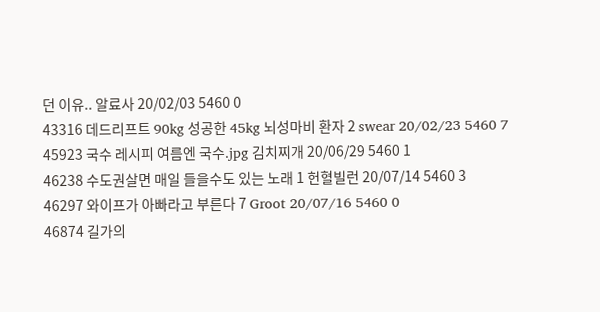던 이유.. 알료사 20/02/03 5460 0
43316 데드리프트 90kg 성공한 45kg 뇌성마비 환자 2 swear 20/02/23 5460 7
45923 국수 레시피 여름엔 국수.jpg 김치찌개 20/06/29 5460 1
46238 수도권살면 매일 들을수도 있는 노래 1 헌혈빌런 20/07/14 5460 3
46297 와이프가 아빠라고 부른다 7 Groot 20/07/16 5460 0
46874 길가의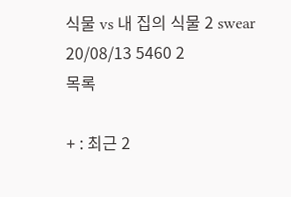식물 vs 내 집의 식물 2 swear 20/08/13 5460 2
목록

+ : 최근 2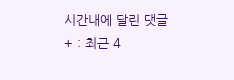시간내에 달린 댓글
+ : 최근 4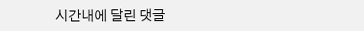시간내에 달린 댓글